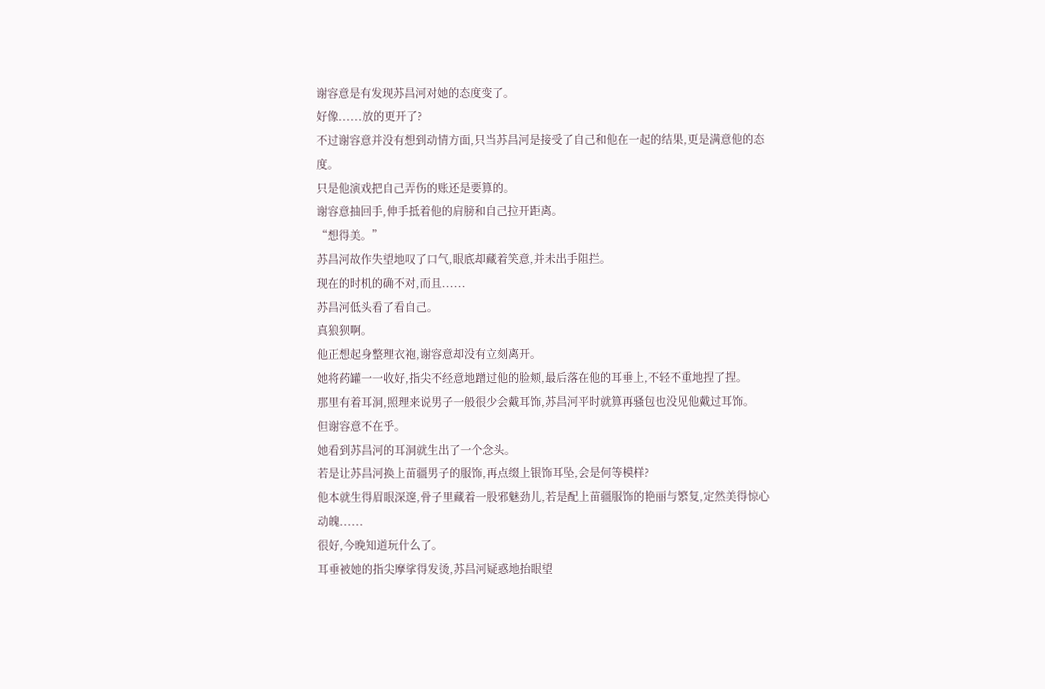谢容意是有发现苏昌河对她的态度变了。
好像......放的更开了?
不过谢容意并没有想到动情方面,只当苏昌河是接受了自己和他在一起的结果,更是满意他的态度。
只是他演戏把自己弄伤的账还是要算的。
谢容意抽回手,伸手抵着他的肩膀和自己拉开距离。
“想得美。”
苏昌河故作失望地叹了口气,眼底却藏着笑意,并未出手阻拦。
现在的时机的确不对,而且......
苏昌河低头看了看自己。
真狼狈啊。
他正想起身整理衣袍,谢容意却没有立刻离开。
她将药罐一一收好,指尖不经意地蹭过他的脸颊,最后落在他的耳垂上,不轻不重地捏了捏。
那里有着耳洞,照理来说男子一般很少会戴耳饰,苏昌河平时就算再骚包也没见他戴过耳饰。
但谢容意不在乎。
她看到苏昌河的耳洞就生出了一个念头。
若是让苏昌河换上苗疆男子的服饰,再点缀上银饰耳坠,会是何等模样?
他本就生得眉眼深邃,骨子里藏着一股邪魅劲儿,若是配上苗疆服饰的艳丽与繁复,定然美得惊心动魄......
很好,今晚知道玩什么了。
耳垂被她的指尖摩挲得发烫,苏昌河疑惑地抬眼望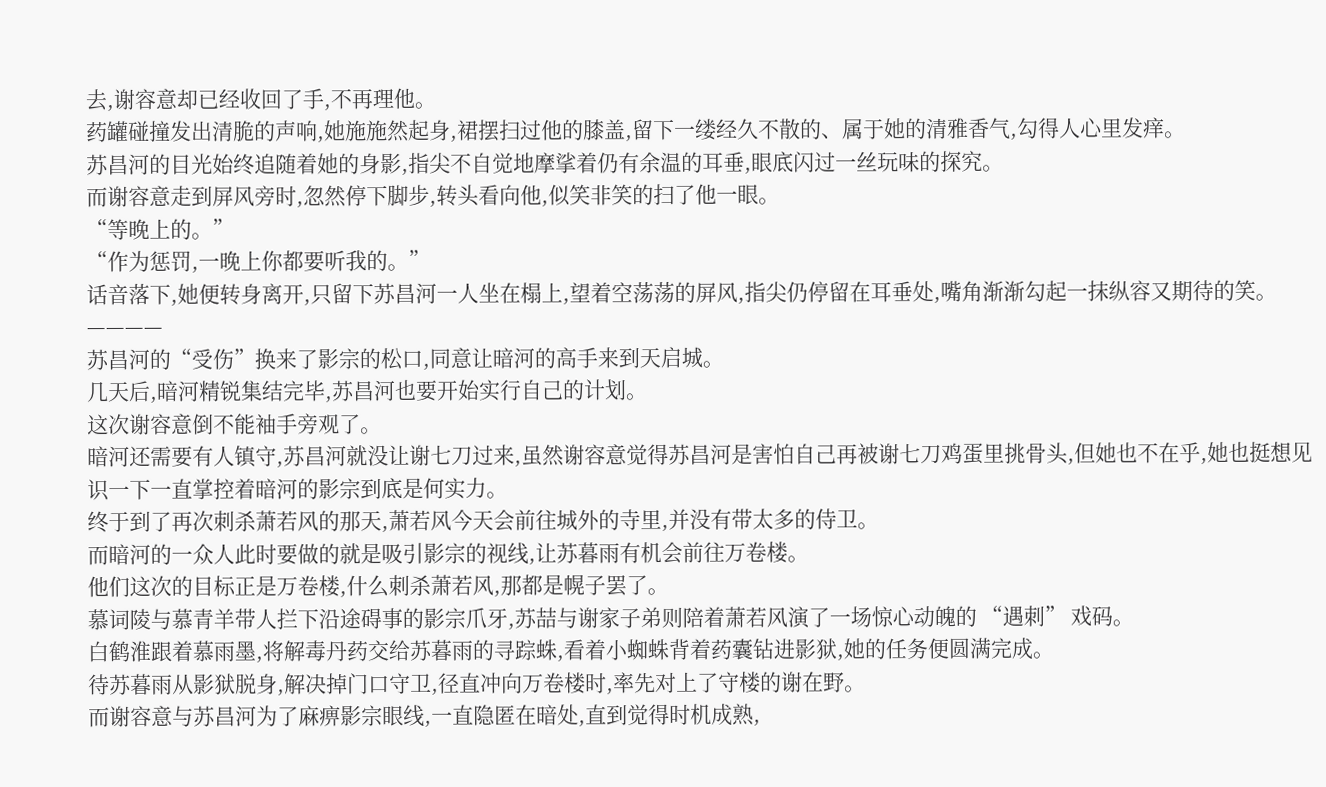去,谢容意却已经收回了手,不再理他。
药罐碰撞发出清脆的声响,她施施然起身,裙摆扫过他的膝盖,留下一缕经久不散的、属于她的清雅香气,勾得人心里发痒。
苏昌河的目光始终追随着她的身影,指尖不自觉地摩挲着仍有余温的耳垂,眼底闪过一丝玩味的探究。
而谢容意走到屏风旁时,忽然停下脚步,转头看向他,似笑非笑的扫了他一眼。
“等晚上的。”
“作为惩罚,一晚上你都要听我的。”
话音落下,她便转身离开,只留下苏昌河一人坐在榻上,望着空荡荡的屏风,指尖仍停留在耳垂处,嘴角渐渐勾起一抹纵容又期待的笑。
————
苏昌河的“受伤”换来了影宗的松口,同意让暗河的高手来到天启城。
几天后,暗河精锐集结完毕,苏昌河也要开始实行自己的计划。
这次谢容意倒不能袖手旁观了。
暗河还需要有人镇守,苏昌河就没让谢七刀过来,虽然谢容意觉得苏昌河是害怕自己再被谢七刀鸡蛋里挑骨头,但她也不在乎,她也挺想见识一下一直掌控着暗河的影宗到底是何实力。
终于到了再次刺杀萧若风的那天,萧若风今天会前往城外的寺里,并没有带太多的侍卫。
而暗河的一众人此时要做的就是吸引影宗的视线,让苏暮雨有机会前往万卷楼。
他们这次的目标正是万卷楼,什么刺杀萧若风,那都是幌子罢了。
慕词陵与慕青羊带人拦下沿途碍事的影宗爪牙,苏喆与谢家子弟则陪着萧若风演了一场惊心动魄的 “遇刺” 戏码。
白鹤淮跟着慕雨墨,将解毒丹药交给苏暮雨的寻踪蛛,看着小蜘蛛背着药囊钻进影狱,她的任务便圆满完成。
待苏暮雨从影狱脱身,解决掉门口守卫,径直冲向万卷楼时,率先对上了守楼的谢在野。
而谢容意与苏昌河为了麻痹影宗眼线,一直隐匿在暗处,直到觉得时机成熟,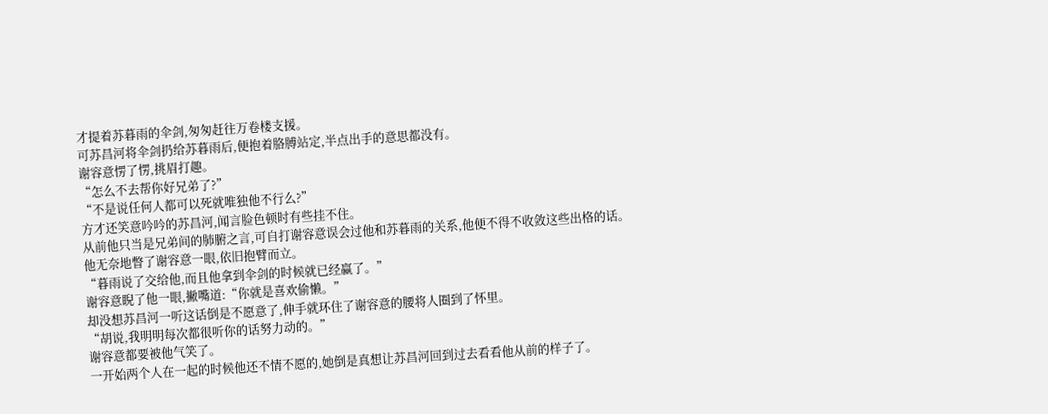才提着苏暮雨的伞剑,匆匆赶往万卷楼支援。
可苏昌河将伞剑扔给苏暮雨后,便抱着胳膊站定,半点出手的意思都没有。
谢容意愣了愣,挑眉打趣。
“怎么不去帮你好兄弟了?”
“不是说任何人都可以死就唯独他不行么?”
方才还笑意吟吟的苏昌河,闻言脸色顿时有些挂不住。
从前他只当是兄弟间的肺腑之言,可自打谢容意误会过他和苏暮雨的关系,他便不得不收敛这些出格的话。
他无奈地瞥了谢容意一眼,依旧抱臂而立。
“暮雨说了交给他,而且他拿到伞剑的时候就已经赢了。”
谢容意睨了他一眼,撇嘴道:“你就是喜欢偷懒。”
却没想苏昌河一听这话倒是不愿意了,伸手就环住了谢容意的腰将人圈到了怀里。
“胡说,我明明每次都很听你的话努力动的。”
谢容意都要被他气笑了。
一开始两个人在一起的时候他还不情不愿的,她倒是真想让苏昌河回到过去看看他从前的样子了。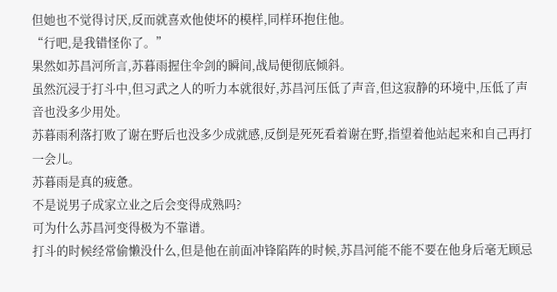但她也不觉得讨厌,反而就喜欢他使坏的模样,同样环抱住他。
“行吧,是我错怪你了。”
果然如苏昌河所言,苏暮雨握住伞剑的瞬间,战局便彻底倾斜。
虽然沉浸于打斗中,但习武之人的听力本就很好,苏昌河压低了声音,但这寂静的环境中,压低了声音也没多少用处。
苏暮雨利落打败了谢在野后也没多少成就感,反倒是死死看着谢在野,指望着他站起来和自己再打一会儿。
苏暮雨是真的疲惫。
不是说男子成家立业之后会变得成熟吗?
可为什么苏昌河变得极为不靠谱。
打斗的时候经常偷懒没什么,但是他在前面冲锋陷阵的时候,苏昌河能不能不要在他身后毫无顾忌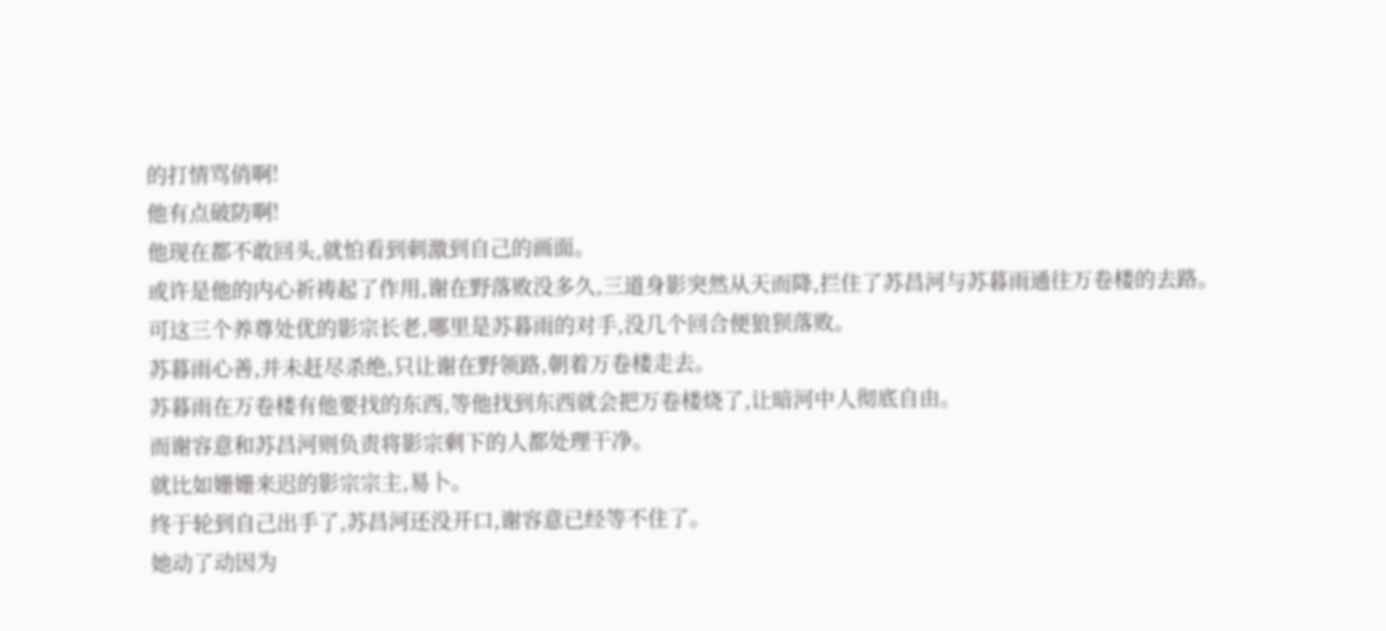的打情骂俏啊!
他有点破防啊!
他现在都不敢回头,就怕看到刺激到自己的画面。
或许是他的内心祈祷起了作用,谢在野落败没多久,三道身影突然从天而降,拦住了苏昌河与苏暮雨通往万卷楼的去路。
可这三个养尊处优的影宗长老,哪里是苏暮雨的对手,没几个回合便狼狈落败。
苏暮雨心善,并未赶尽杀绝,只让谢在野领路,朝着万卷楼走去。
苏暮雨在万卷楼有他要找的东西,等他找到东西就会把万卷楼烧了,让暗河中人彻底自由。
而谢容意和苏昌河则负责将影宗剩下的人都处理干净。
就比如姗姗来迟的影宗宗主,易卜。
终于轮到自己出手了,苏昌河还没开口,谢容意已经等不住了。
她动了动因为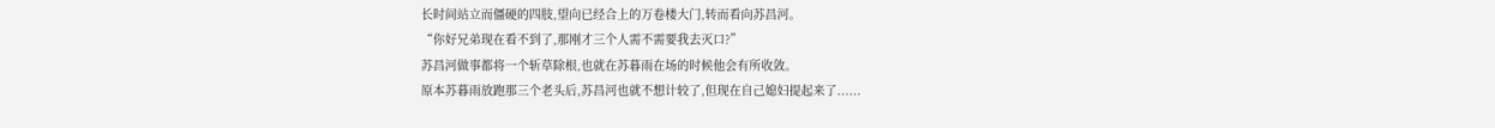长时间站立而僵硬的四肢,望向已经合上的万卷楼大门,转而看向苏昌河。
“你好兄弟现在看不到了,那刚才三个人需不需要我去灭口?”
苏昌河做事都将一个斩草除根,也就在苏暮雨在场的时候他会有所收敛。
原本苏暮雨放跑那三个老头后,苏昌河也就不想计较了,但现在自己媳妇提起来了......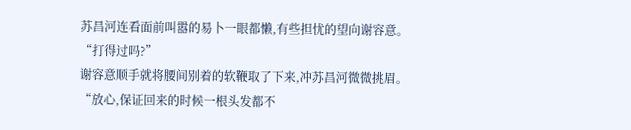苏昌河连看面前叫嚣的易卜一眼都懒,有些担忧的望向谢容意。
“打得过吗?”
谢容意顺手就将腰间别着的软鞭取了下来,冲苏昌河微微挑眉。
“放心,保证回来的时候一根头发都不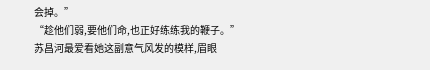会掉。”
“趁他们弱,要他们命,也正好练练我的鞭子。”
苏昌河最爱看她这副意气风发的模样,眉眼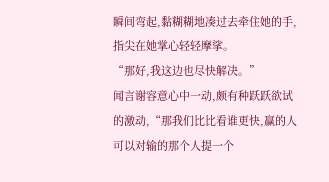瞬间弯起,黏糊糊地凑过去牵住她的手,指尖在她掌心轻轻摩挲。
“那好,我这边也尽快解决。”
闻言谢容意心中一动,颇有种跃跃欲试的激动,“那我们比比看谁更快,赢的人可以对输的那个人提一个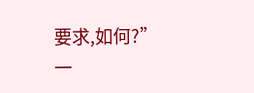要求,如何?”
一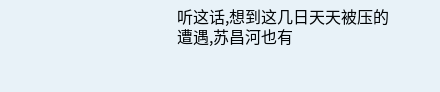听这话,想到这几日天天被压的遭遇,苏昌河也有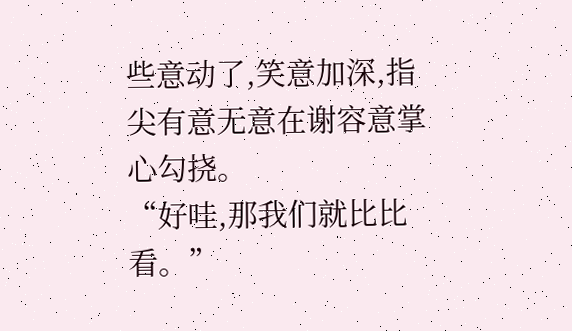些意动了,笑意加深,指尖有意无意在谢容意掌心勾挠。
“好哇,那我们就比比看。”